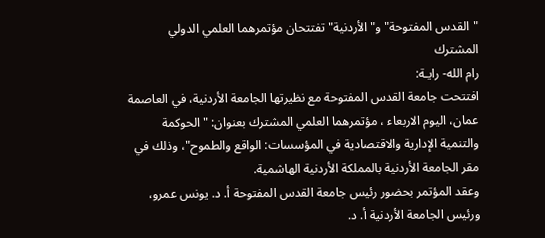"القدس المفتوحة" و"الأردنية" تفتتحان مؤتمرهما العلمي الدولي المشترك
رام الله- رايـة:
افتتحت جامعة القدس المفتوحة مع نظيرتها الجامعة الأردنية، في العاصمة عمان، اليوم الاربعاء ، مؤتمرهما العلمي المشترك بعنوان: "الحوكمة والتنمية الإدارية والاقتصادية في المؤسسات: الواقع والطموح"، وذلك في مقر الجامعة الأردنية بالمملكة الأردنية الهاشمية.
وعقد المؤتمر بحضور رئيس جامعة القدس المفتوحة أ. د. يونس عمرو، ورئيس الجامعة الأردنية أ. د.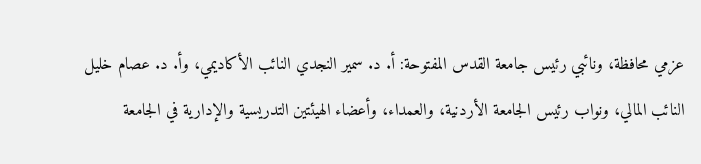عزمي محافظة، ونائبي رئيس جامعة القدس المفتوحة: أ. د. سمير النجدي النائب الأكاديمي، وأ. د. عصام خليل النائب المالي، ونواب رئيس الجامعة الأردنية، والعمداء، وأعضاء الهيئتين التدريسية والإدارية في الجامعة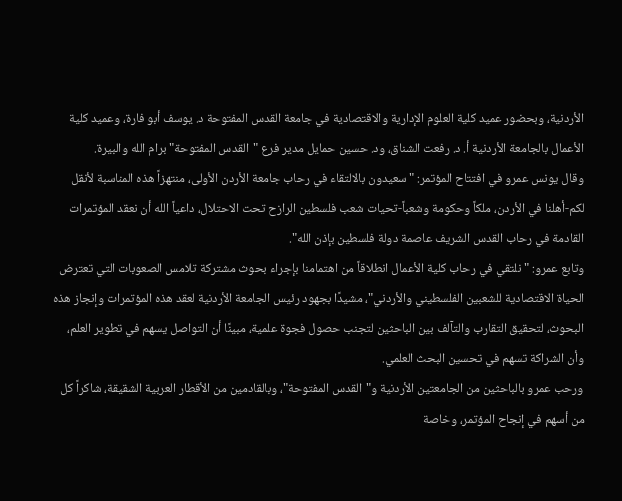الأردنية، وبحضور عميد كلية العلوم الإدارية والاقتصادية في جامعة القدس المفتوحة د. يوسف أبو فارة، وعميد كلية الأعمال بالجامعة الأردنية أ. د. رفعت الشناق، ود. حسين حمايل مدير فرع "القدس المفتوحة" برام الله والبيرة.
وقال يونس عمرو في افتتاح المؤتمر: "سعيدون بالالتقاء في رحاب جامعة الأردن الأولى، منتهزاً هذه المناسبة لأنقل لكم-أهلنا في الأردن، ملكاً وحكومة وشعباً-تحيات شعب فلسطين الرازح تحت الاحتلال، داعياً الله أن نعقد المؤتمرات القادمة في رحاب القدس الشريف عاصمة دولة فلسطين بإذن الله".
وتابع عمرو: "نلتقي في رحاب كلية الأعمال انطلاقاً من اهتمامنا بإجراء بحوث مشتركة تلامس الصعوبات التي تعترض الحياة الاقتصادية للشعبين الفلسطيني والأردني"، مشيدًا بجهود رئيس الجامعة الأردنية لعقد هذه المؤتمرات وإنجاز هذه البحوث، لتحقيق التقارب والتآلف بين الباحثين لتجنب حصول فجوة علمية، مبينًا أن التواصل يسهم في تطوير العلم، وأن الشراكة تسهم في تحسين البحث العلمي.
ورحب عمرو بالباحثين من الجامعتين الأردنية و"القدس المفتوحة"، وبالقادمين من الأقطار العربية الشقيقة، شاكراً كل من أسهم في إنجاح المؤتمر، وخاصة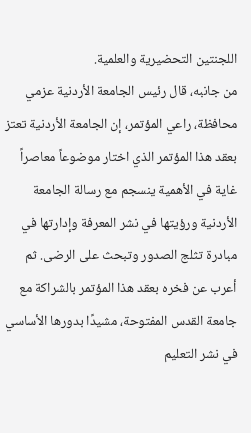اللجنتين التحضيرية والعلمية.
من جانبه، قال رئيس الجامعة الأردنية عزمي محافظة، راعي المؤتمر، إن الجامعة الأردنية تعتز بعقد هذا المؤتمر الذي اختار موضوعاً معاصراً غاية في الأهمية ينسجم مع رسالة الجامعة الأردنية ورؤيتها في نشر المعرفة وإدارتها في مبادرة تثلج الصدور وتبحث على الرضى. ثم أعرب عن فخره بعقد هذا المؤتمر بالشراكة مع جامعة القدس المفتوحة، مشيدًا بدورها الأساسي في نشر التعليم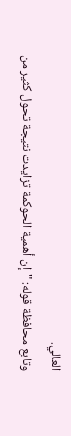العالي.
وتابع محافظة قوله: "إن أهمية الحوكمة تزايدت نتيجة تحول كثير من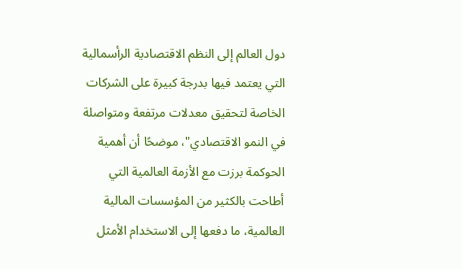دول العالم إلى النظم الاقتصادية الرأسمالية التي يعتمد فيها بدرجة كبيرة على الشركات الخاصة لتحقيق معدلات مرتفعة ومتواصلة في النمو الاقتصادي"، موضحًا أن أهمية الحوكمة برزت مع الأزمة العالمية التي أطاحت بالكثير من المؤسسات المالية العالمية، ما دفعها إلى الاستخدام الأمثل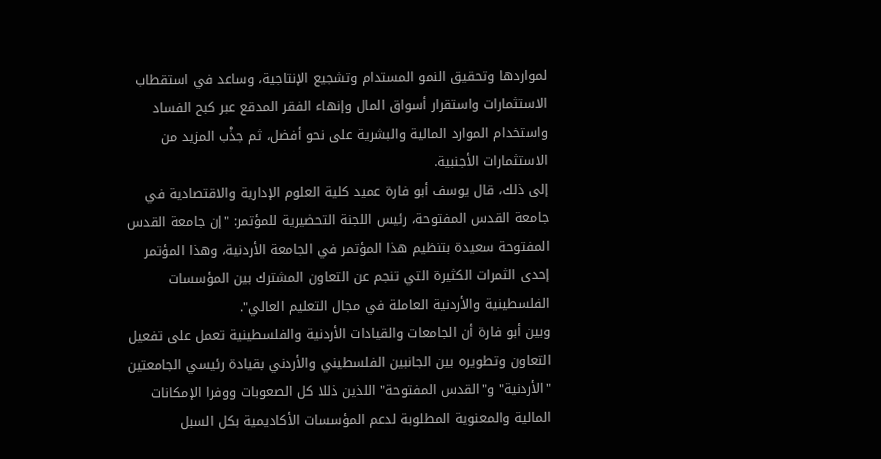لمواردها وتحقيق النمو المستدام وتشجيع الإنتاجية، وساعد في استقطاب الاستثمارات واستقرار أسواق المال وإنهاء الفقر المدقع عبر كبح الفساد واستخدام الموارد المالية والبشرية على نحو أفضل، ثم جذْب المزيد من الاستثمارات الأجنبية.
إلى ذلك، قال يوسف أبو فارة عميد كلية العلوم الإدارية والاقتصادية في جامعة القدس المفتوحة، رئيس اللجنة التحضيرية للمؤتمر: "إن جامعة القدس المفتوحة سعيدة بتنظيم هذا المؤتمر في الجامعة الأردنية، وهذا المؤتمر إحدى الثمرات الكثيرة التي تنجم عن التعاون المشترك بين المؤسسات الفلسطينية والأردنية العاملة في مجال التعليم العالي".
وبين أبو فارة أن الجامعات والقيادات الأردنية والفلسطينية تعمل على تفعيل التعاون وتطويره بين الجانبين الفلسطيني والأردني بقيادة رئيسي الجامعتين "الأردنية" و"القدس المفتوحة" اللذين ذللا كل الصعوبات ووفرا الإمكانات المالية والمعنوية المطلوبة لدعم المؤسسات الأكاديمية بكل السبل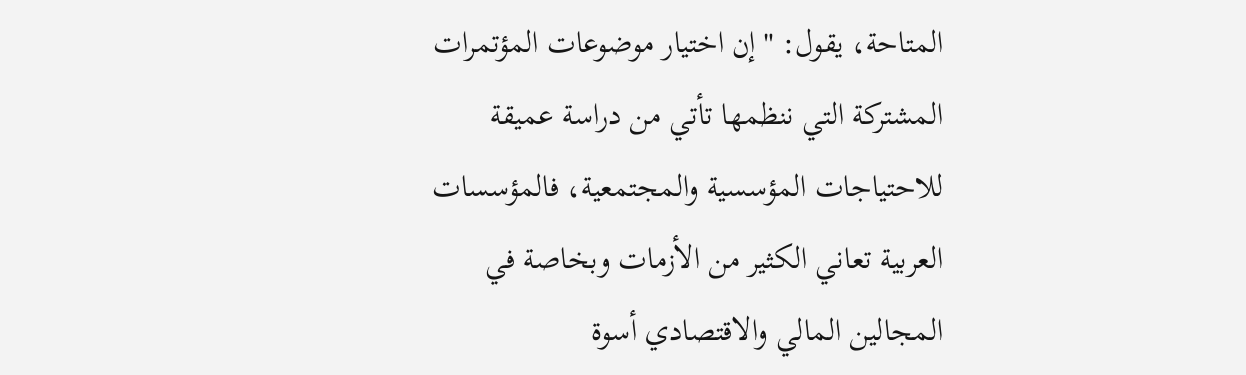المتاحة، يقول: "إن اختيار موضوعات المؤتمرات المشتركة التي ننظمها تأتي من دراسة عميقة للاحتياجات المؤسسية والمجتمعية، فالمؤسسات العربية تعاني الكثير من الأزمات وبخاصة في المجالين المالي والاقتصادي أسوة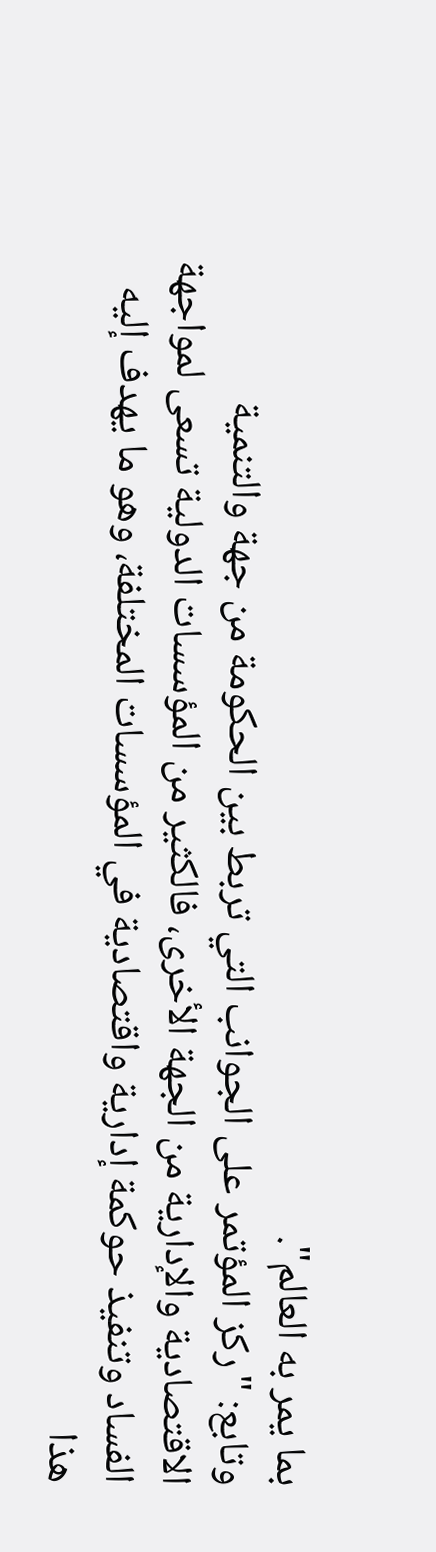بما يمر به العالم".
وتابع: "ركز المؤتمر على الجوانب التي تربط بين الحكومة من جهة والتنمية الاقتصادية والإدارية من الجهة الأخرى، فالكثير من المؤسسات الدولية تسعى لمواجهة الفساد وتنفيذ حوكمة إدارية واقتصادية في المؤسسات المختلفة، وهو ما يهدف إليه هذا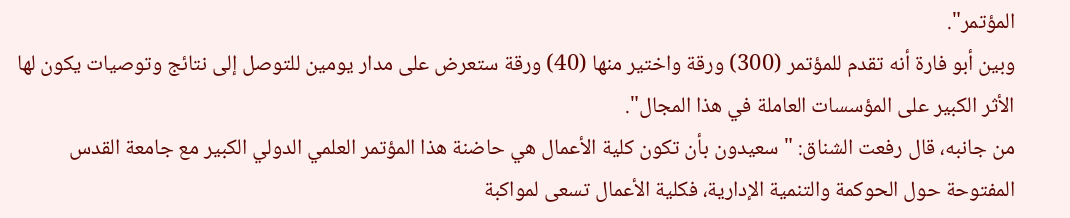المؤتمر".
وبين أبو فارة أنه تقدم للمؤتمر (300) ورقة واختير منها (40) ورقة ستعرض على مدار يومين للتوصل إلى نتائج وتوصيات يكون لها الأثر الكبير على المؤسسات العاملة في هذا المجال".
من جانبه، قال رفعت الشناق: "سعيدون بأن تكون كلية الأعمال هي حاضنة هذا المؤتمر العلمي الدولي الكبير مع جامعة القدس المفتوحة حول الحوكمة والتنمية الإدارية، فكلية الأعمال تسعى لمواكبة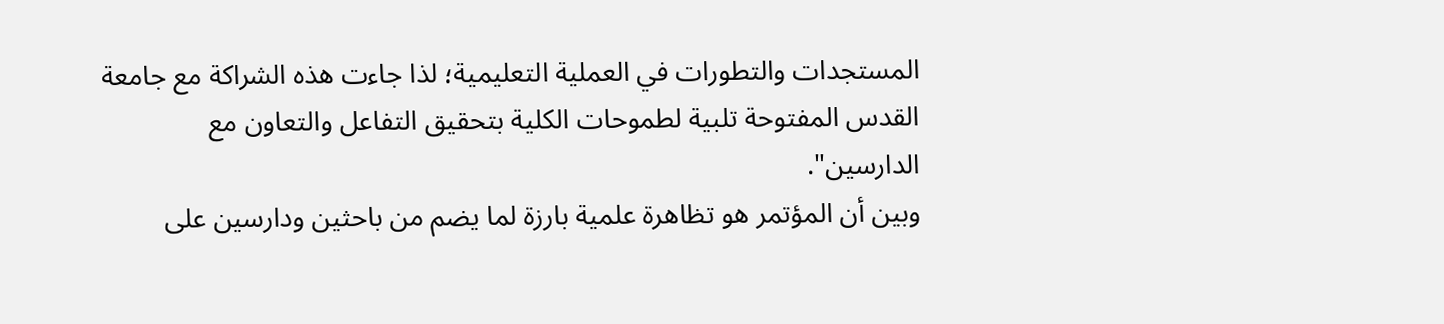المستجدات والتطورات في العملية التعليمية؛ لذا جاءت هذه الشراكة مع جامعة القدس المفتوحة تلبية لطموحات الكلية بتحقيق التفاعل والتعاون مع الدارسين".
وبين أن المؤتمر هو تظاهرة علمية بارزة لما يضم من باحثين ودارسين على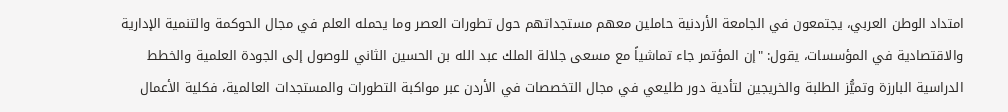امتداد الوطن العربي، يجتمعون في الجامعة الأردنية حاملين معهم مستجداتهم حول تطورات العصر وما يحمله العلم في مجال الحوكمة والتنمية الإدارية والاقتصادية في المؤسسات، يقول: "إن المؤتمر جاء تماشياً مع مسعى جلالة الملك عبد الله بن الحسين الثاني للوصول إلى الجودة العلمية والخطط الدراسية البارزة وتميُّز الطلبة والخريجين لتأدية دور طليعي في مجال التخصصات في الأردن عبر مواكبة التطورات والمستجدات العالمية، فكلية الأعمال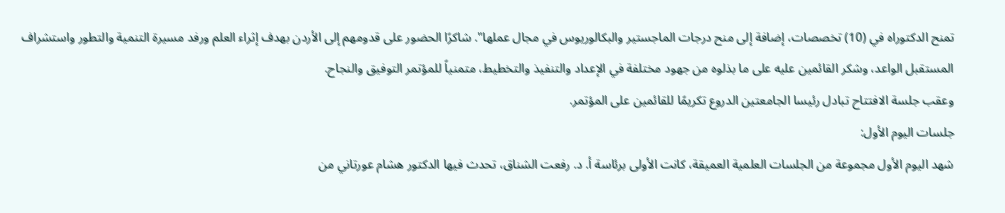تمنح الدكتوراه في (10) تخصصات، إضافة إلى منح درجات الماجستير والبكالوريوس في مجال عملها". شاكرًا الحضور على قدومهم إلى الأردن بهدف إثراء العلم ورفد مسيرة التنمية والتطور واستشراف المستقبل الواعد، وشكر القائمين عليه على ما بذلوه من جهود مختلفة في الإعداد والتنفيذ والتخطيط، متمنياً للمؤتمر التوفيق والنجاح.
وعقب جلسة الافتتاح تبادل رئيسا الجامعتين الدروع تكريمًا للقائمين على المؤتمر.
جلسات اليوم الأول:
شهد اليوم الأول مجموعة من الجلسات العلمية العميقة، كانت الأولى برئاسة أ. د. رفعت الشناق، تحدث فيها الدكتور هشام عورتاني من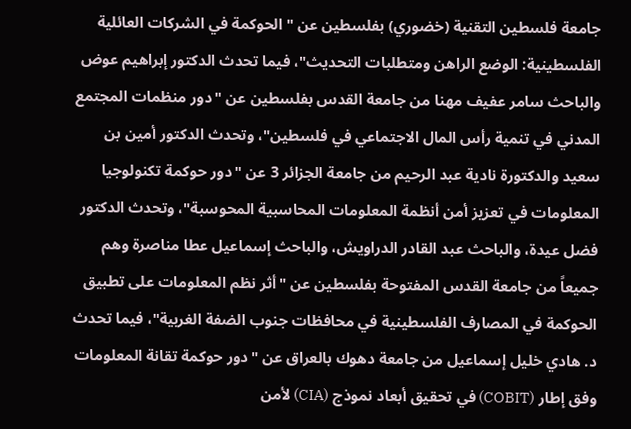جامعة فلسطين التقنية (خضوري) بفلسطين عن "الحوكمة في الشركات العائلية الفلسطينية: الوضع الراهن ومتطلبات التحديث"، فيما تحدث الدكتور إبراهيم عوض والباحث سامر عفيف مهنا من جامعة القدس بفلسطين عن "دور منظمات المجتمع المدني في تنمية رأس المال الاجتماعي في فلسطين"، وتحدث الدكتور أمين بن سعيد والدكتورة نادية عبد الرحيم من جامعة الجزائر 3 عن "دور حوكمة تكنولوجيا المعلومات في تعزيز أمن أنظمة المعلومات المحاسبية المحوسبة"، وتحدث الدكتور فضل عيدة، والباحث عبد القادر الدراويش، والباحث إسماعيل عطا مناصرة وهم جميعاً من جامعة القدس المفتوحة بفلسطين عن "أثر نظم المعلومات على تطبيق الحوكمة في المصارف الفلسطينية في محافظات جنوب الضفة الغربية"، فيما تحدث د. هادي خليل إسماعيل من جامعة دهوك بالعراق عن "دور حوكمة تقانة المعلومات وفق إطار (COBIT) في تحقيق أبعاد نموذج (CIA) لأمن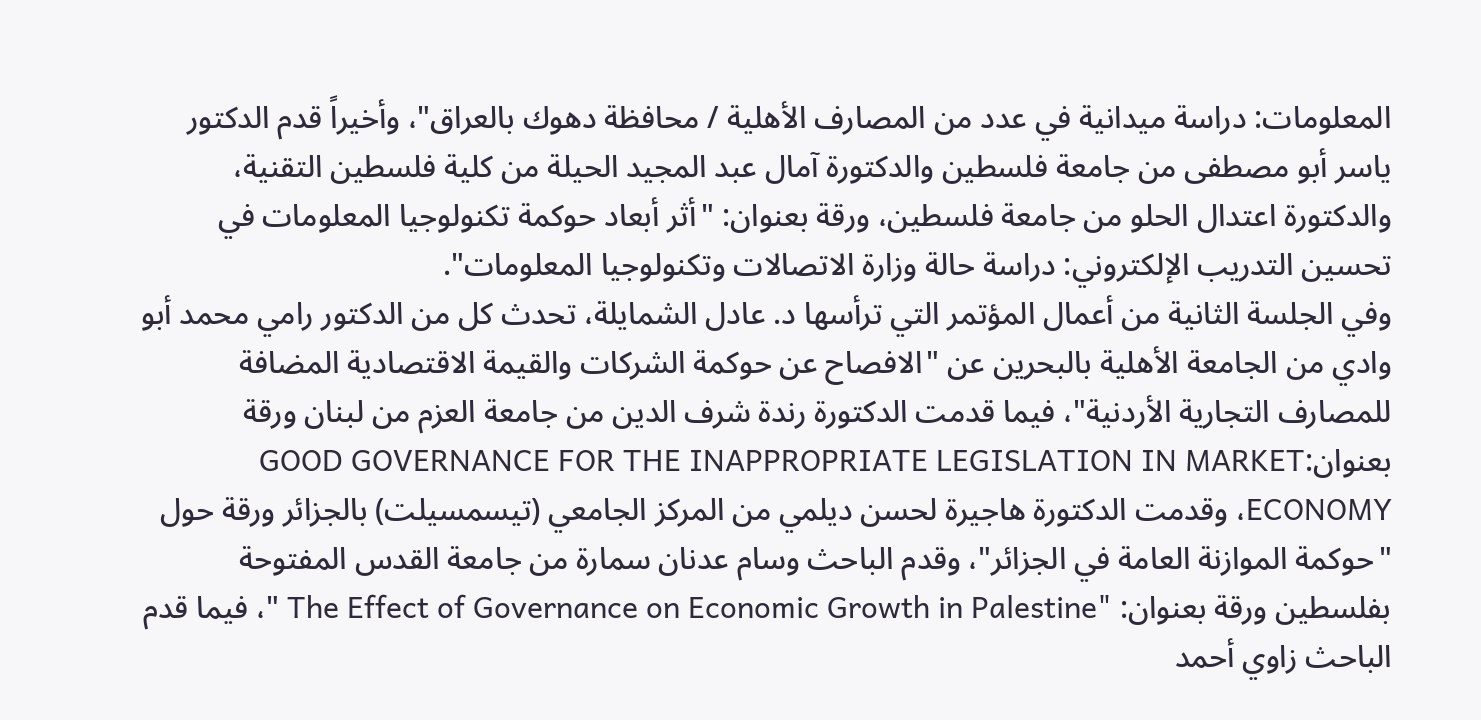المعلومات: دراسة ميدانية في عدد من المصارف الأهلية / محافظة دهوك بالعراق"، وأخيراً قدم الدكتور ياسر أبو مصطفى من جامعة فلسطين والدكتورة آمال عبد المجيد الحيلة من كلية فلسطين التقنية، والدكتورة اعتدال الحلو من جامعة فلسطين، ورقة بعنوان: "أثر أبعاد حوكمة تكنولوجيا المعلومات في تحسين التدريب الإلكتروني: دراسة حالة وزارة الاتصالات وتكنولوجيا المعلومات".
وفي الجلسة الثانية من أعمال المؤتمر التي ترأسها د. عادل الشمايلة، تحدث كل من الدكتور رامي محمد أبو وادي من الجامعة الأهلية بالبحرين عن "الافصاح عن حوكمة الشركات والقيمة الاقتصادية المضافة للمصارف التجارية الأردنية"، فيما قدمت الدكتورة رندة شرف الدين من جامعة العزم من لبنان ورقة بعنوان:GOOD GOVERNANCE FOR THE INAPPROPRIATE LEGISLATION IN MARKET ECONOMY، وقدمت الدكتورة هاجيرة لحسن ديلمي من المركز الجامعي (تيسمسيلت) بالجزائر ورقة حول "حوكمة الموازنة العامة في الجزائر"، وقدم الباحث وسام عدنان سمارة من جامعة القدس المفتوحة بفلسطين ورقة بعنوان: "The Effect of Governance on Economic Growth in Palestine "، فيما قدم الباحث زاوي أحمد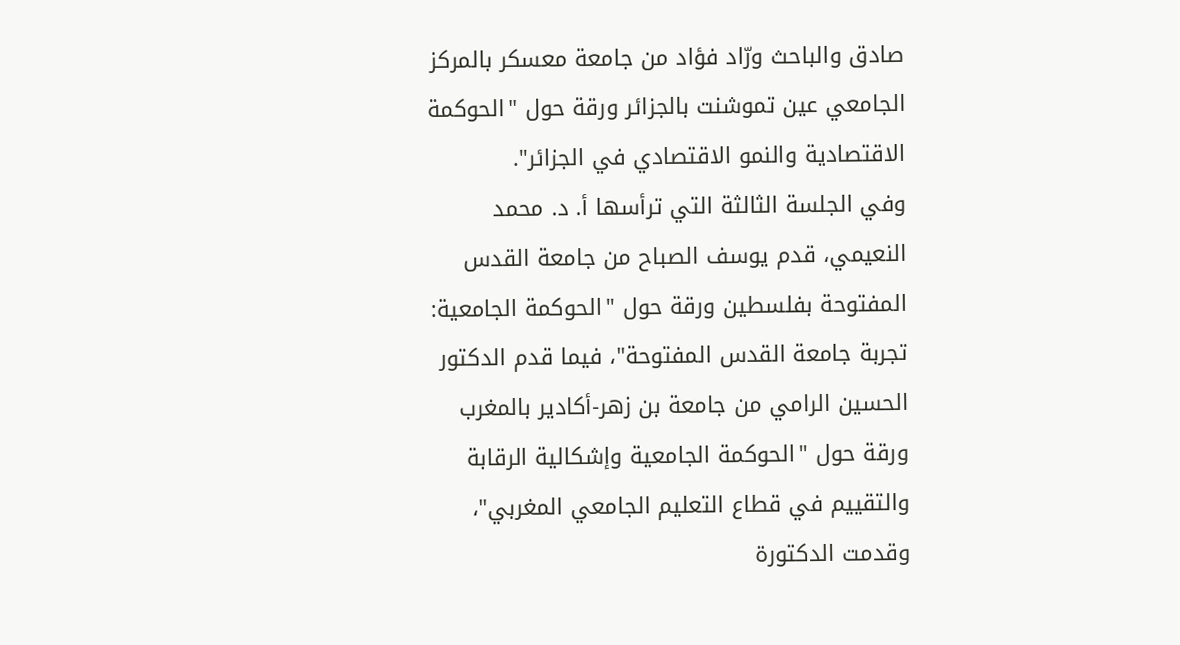صادق والباحث ورّاد فؤاد من جامعة معسكر بالمركز الجامعي عين تموشنت بالجزائر ورقة حول "الحوكمة الاقتصادية والنمو الاقتصادي في الجزائر".
وفي الجلسة الثالثة التي ترأسها أ. د. محمد النعيمي، قدم يوسف الصباح من جامعة القدس المفتوحة بفلسطين ورقة حول "الحوكمة الجامعية: تجربة جامعة القدس المفتوحة"، فيما قدم الدكتور الحسين الرامي من جامعة بن زهر-أكادير بالمغرب ورقة حول "الحوكمة الجامعية وإشكالية الرقابة والتقييم في قطاع التعليم الجامعي المغربي"، وقدمت الدكتورة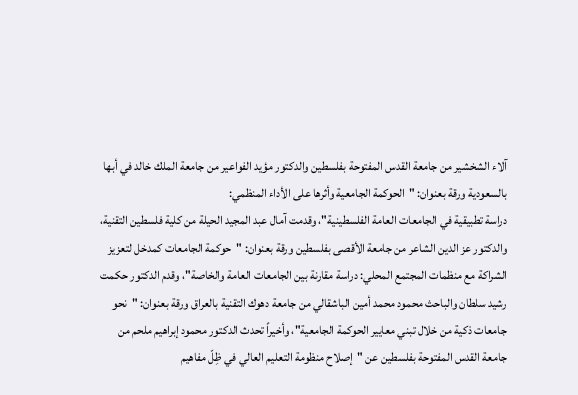آلاء الشخشير من جامعة القدس المفتوحة بفلسطين والدكتور مؤيد الفواعير من جامعة الملك خالد في أبها بالسعودية ورقة بعنوان: "الحوكمة الجامعية وأثرها على الأداء المنظمي:
دراسة تطبيقية في الجامعات العامة الفلسطينية"، وقدمت آمال عبد المجيد الحيلة من كلية فلسطين التقنية، والدكتور عز الدين الشاعر من جامعة الأقصى بفلسطين ورقة بعنوان: "حوكمة الجامعات كمدخل لتعزيز الشراكة مع منظمات المجتمع المحلي: دراسة مقارنة بين الجامعات العامة والخاصة"، وقدم الدكتور حكمت رشيد سلطان والباحث محمود محمد أمين الباشقالي من جامعة دهوك التقنية بالعراق ورقة بعنوان: "نحو جامعات ذكية من خلال تبني معايير الحوكمة الجامعية"، وأخيراً تحدث الدكتور محمود إبراهيم ملحم من جامعة القدس المفتوحة بفلسطين عن "إصلاح منظومة التعليم العالي في ظِلّ مفاهيم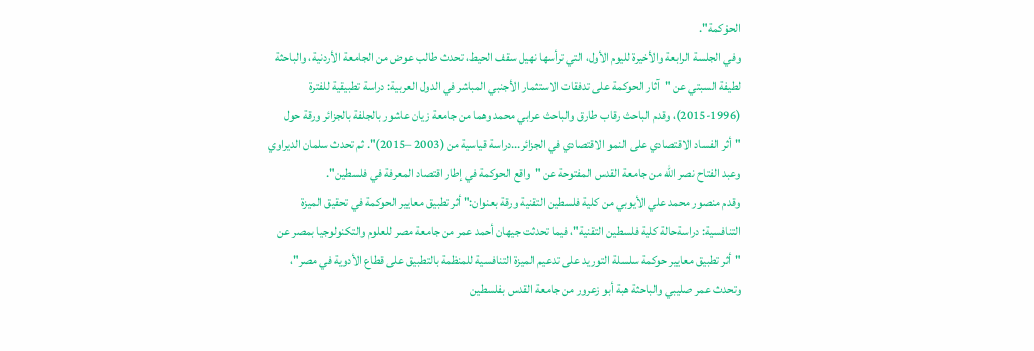الحوْكمة".
وفي الجلسة الرابعة والأخيرة لليوم الأول، التي ترأسها نهيل سقف الحيط، تحدث طالب عوض من الجامعة الأردنية، والباحثة لطيفة السبتي عن "آثار الحوكمة على تدفقات الاستثمار الأجنبي المباشر في الدول العربية: دراسة تطبيقية للفترة (1996-2015)، وقدم الباحث رقاب طارق والباحث عرابي محمد وهما من جامعة زيان عاشور بالجلفة بالجزائر ورقة حول "أثر الفساد الاقتصادي على النمو الاقتصادي في الجزائر...دراسة قياسية من (2003 –2015)". ثم تحدث سلمان الديراوي وعبد الفتاح نصر الله من جامعة القدس المفتوحة عن "واقع الحوكمة في إطار اقتصاد المعرفة في فلسطين".
وقدم منصور محمد علي الأيوبي من كلية فلسطين التقنية ورقة بعنوان:" أثر تطبيق معايير الحوكمة في تحقيق الميزة التنافسية: دراسةحالة كلية فلسطين التقنية"، فيما تحدثت جيهان أحمد عمر من جامعة مصر للعلوم والتكنولوجيا بمصر عن "أثر تطبيق معايير حوكمة سلسلة التوريد على تدعيم الميزة التنافسية للمنظمة بالتطبيق على قطاع الأدوية في مصر"، وتحدث عمر صليبي والباحثة هبة أبو زعرور من جامعة القدس بفلسطين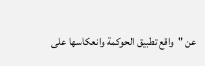عن "واقع تطبيق الحوكمة وانعكاسها على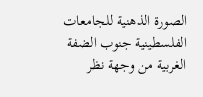الصورة الذهنية للجامعات الفلسطينية جنوب الضفة الغربية من وجهة نظر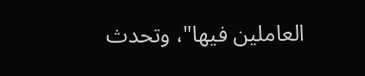العاملين فيها"، وتحدث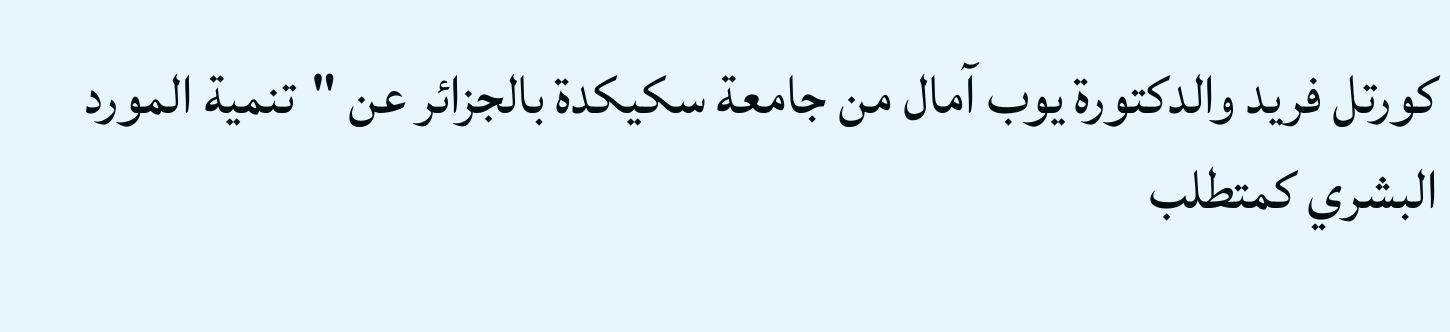كورتل فريد والدكتورة يوب آمال من جامعة سكيكدة بالجزائر عن "تنمية المورد البشري كمتطلب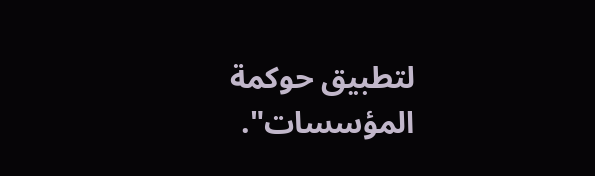لتطبيق حوكمة المؤسسات".